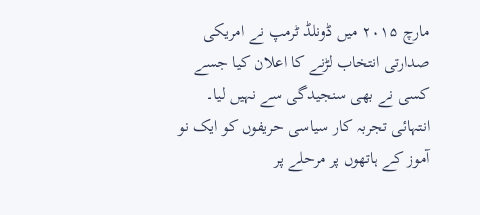مارچ ۲۰۱۵ میں ڈونلڈ ٹرمپ نے امریکی صدارتی انتخاب لڑنے کا اعلان کیا جسے کسی نے بھی سنجیدگی سے نہیں لیا۔ انتہائی تجربہ کار سیاسی حریفوں کو ایک نو آموز کے ہاتھوں پر مرحلے پر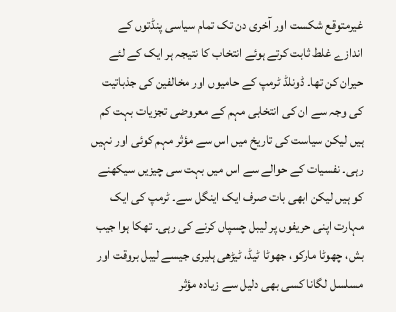غیرمتوقع شکست اور آخری دن تک تمام سیاسی پنڈتوں کے اندازے غلط ثابت کرتے ہوئے انتخاب کا نتیجہ ہر ایک کے لئے حیران کن تھا۔ ڈونلڈ ٹرمپ کے حامیوں اور مخالفین کی جذباتیت کی وجہ سے ان کی انتخابی مہم کے معروضی تجزیات بہت کم ہیں لیکن سیاست کی تاریخ میں اس سے مؤثر مہم کوئی اور نہیں رہی۔ نفسیات کے حوالے سے اس میں بہت سی چیزیں سیکھنے کو ہیں لیکن ابھی بات صرف ایک اینگل سے۔ ٹرمپ کی ایک مہارت اپنی حریفوں پر لیبل چسپاں کرنے کی رہی۔ تھکا ہوا جیب بش، چھوٹا مارکو، جھوٹا ٹیڈ، ٹیڑھی ہلیری جیسے لیبل بروقت اور مسلسل لگانا کسی بھی دلیل سے زیادہ مؤثر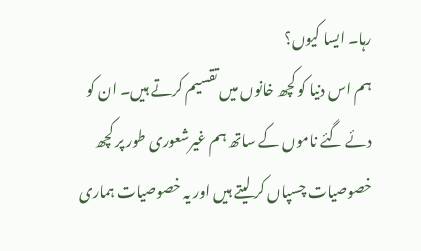رہا۔ ایسا کیوں؟
ہم اس دنیا کو کچھ خانوں میں تقسیم کرتے ہیں۔ ان کو دئے گئے ناموں کے ساتھ ہم غیرشعوری طور پر کچھ خصوصیات چسپاں کر لیتے ہیں اور یہ خصوصیات ہماری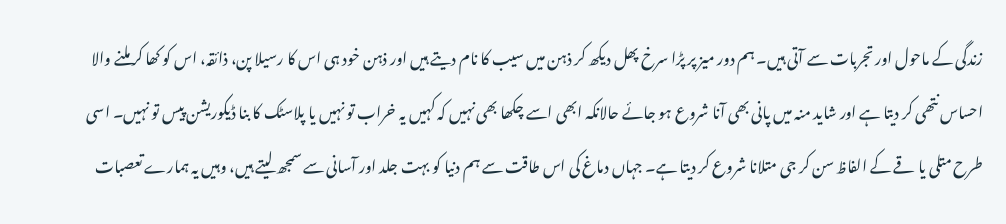زندگی کے ماحول اور تجربات سے آتی ہیں۔ ہم دور میز پر پڑا سرخ پھل دیکھ کر ذہن میں سیب کا نام دیتے ہیں اور ذہن خود ہی اس کا رسیلا پن، ذائقہ، اس کو کھا کر ملنے والا احساس نتھی کر دیتا ہے اور شاید منہ میں پانی بھی آنا شروع ہو جائے حالانکہ ابھی اسے چکھا بھی نہیں کہ کہیں یہ خراب تو نہیں یا پلاسٹک کا بنا ڈیکوریشن پیس تو نہیں۔ اسی طرح متلی یا قے کے الفاظ سن کر جی متلانا شروع کر دیتا ہے۔ جہاں دماغ کی اس طاقت سے ہم دنیا کو بہت جلد اور آسانی سے سمجھ لیتے ہیں، وہیں یہ ہمارے تعصبات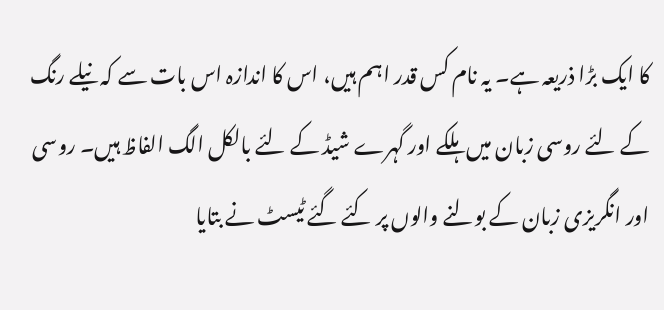کا ایک بڑا ذریعہ ہے۔ یہ نام کس قدر اہم ہیں، اس کا اندازہ اس بات سے کہ نیلے رنگ کے لئے روسی زبان میں ہلکے اور گہرے شیڈ کے لئے بالکل الگ الفاظ ہیں۔ روسی اور انگریزی زبان کے بولنے والوں پر کئے گئے ٹیسٹ نے بتایا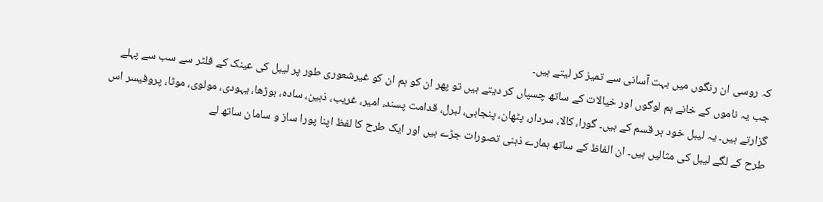کہ روسی ان رنگوں میں بہت آسانی سے تمیز کر لیتے ہیں۔
جب یہ ناموں کے خانے ہم لوگوں اور خیالات کے ساتھ چسپاں کر دیتے ہیں تو پھر ان کو ہم ان کو غیرشعوری طور پر لیبل کی عینک کے فلٹر سے سب سے پہلے گزارتے ہیں۔ یہ لیبل خود ہر قسم کے ہیں۔ گورا، کالا، سردار، پٹھان، پنجابی، لبرل، قدامت پسند، امیر، غریب، ذہین، سادہ، بوڑھا، یہودی، مولوی، موٹا، پروفیسر اس طرح کے لگے لیبل کی مثالیں ہیں۔ ان الفاظ کے ساتھ ہمارے ذہنی تصورات جڑے ہیں اور ایک طرح کا لفظ اپنا پورا ساز و سامان ساتھ لے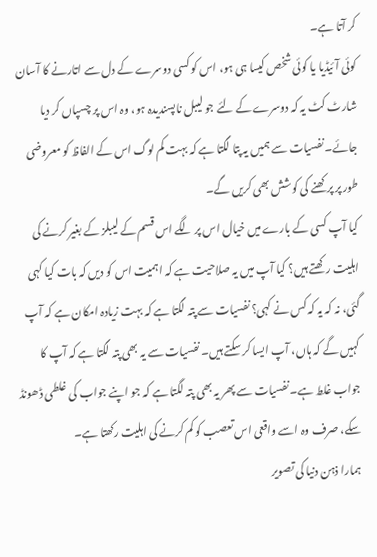کر آتا ہے۔
کوئی آئیڈیا یا کوئی شخص کیسا ہی ہو، اس کو کسی دوسرے کے دل سے اتارنے کا آسان شارٹ کٹ یہ کہ دوسرے کے لئے جو لیبل ناپسندیدہ ہو، وہ اس پر چسپاں کر دیا جائے۔ نفسیات سے ہمیں یہ پتا لگتا ہے کہ بہت کم لوگ اس کے الفاظ کو معروضی طور پر پرکھنے کی کوشش بھی کریں گے۔
کیا آپ کسی کے بارے میں خیال اس پر لگے اس قسم کے لیبلز کے بغیر کرنے کی اہلیت رکھتے ہیں؟ کیا آپ میں یہ صلاحیت ہے کہ اہمیت اس کو دیں کہ بات کیا کہی گئی، نہ کہ یہ کہ کس نے کہی؟ نفسیات سے پتہ لگتا ہے کہ بہت زیادہ امکان ہے کہ آپ کہیں گے کہ ہاں، آپ ایسا کر سکتے ہیں۔ نفسیات سے یہ بھی پتہ لگتا ہے کہ آپ کا جواب غلط ہے۔ نفسیات سے پھر یہ بھی پتہ لگتا ہے کہ جو اپنے جواب کی غلطی ڈھونڈ سکے، صرف وہ اسے واقعی اس تعصب کو کم کرنے کی اہلیت رکھتا ہے۔
ہمارا ذہن دنیا کی تصویر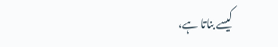کیسے بناتا ہے،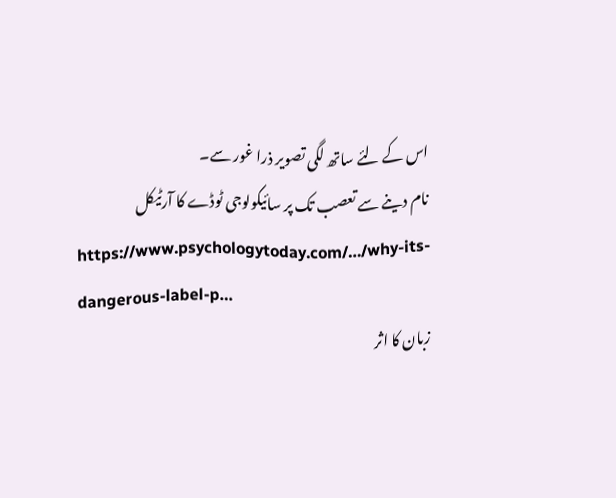اس کے لئے ساتھ لگی تصویر ذرا غور سے۔
نام دینے سے تعصب تک پر سائیکولوجی ٹوڈے کا آرٹیکل
https://www.psychologytoday.com/…/why-its-dangerous-label-p…
زبان کا اثر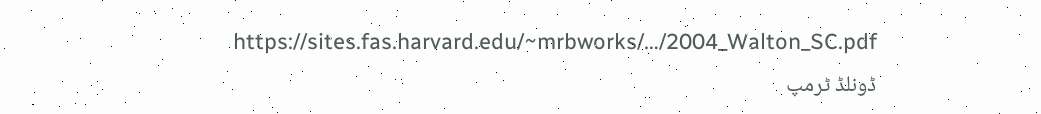https://sites.fas.harvard.edu/~mrbworks/…/2004_Walton_SC.pdf
ڈونلڈ ٹرمپ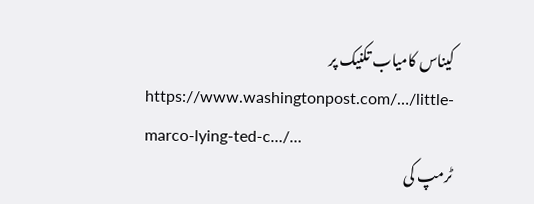کیناس کامیاب تکنیک پر
https://www.washingtonpost.com/…/little-marco-lying-ted-c…/…
ٹرمپ کی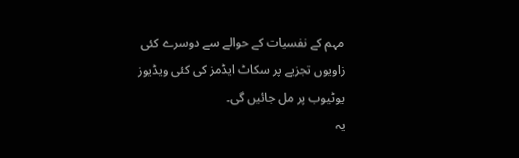مہم کے نفسیات کے حوالے سے دوسرے کئی زاویوں تجزیے پر سکاٹ ایڈمز کی کئی ویڈیوز یوٹیوب پر مل جائیں گی۔
یہ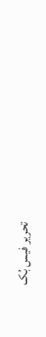تحریر فیس بُک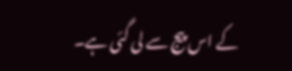کے اس پیج سے لی گئی ہے۔